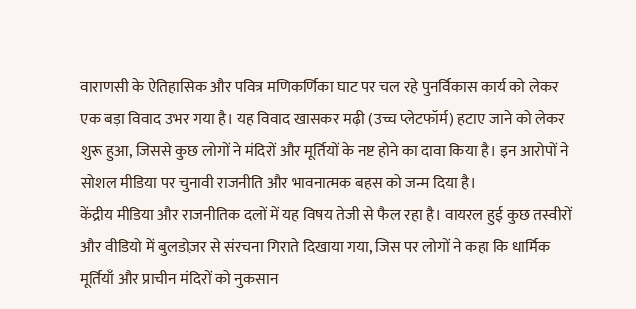वाराणसी के ऐतिहासिक और पवित्र मणिकर्णिका घाट पर चल रहे पुनर्विकास कार्य को लेकर एक बड़ा विवाद उभर गया है। यह विवाद खासकर मढ़ी (उच्च प्लेटफॉर्म) हटाए जाने को लेकर शुरू हुआ, जिससे कुछ लोगों ने मंदिरों और मूर्तियों के नष्ट होने का दावा किया है। इन आरोपों ने सोशल मीडिया पर चुनावी राजनीति और भावनात्मक बहस को जन्म दिया है।
केंद्रीय मीडिया और राजनीतिक दलों में यह विषय तेजी से फैल रहा है। वायरल हुई कुछ तस्वीरों और वीडियो में बुलडोज़र से संरचना गिराते दिखाया गया, जिस पर लोगों ने कहा कि धार्मिक मूर्तियाँ और प्राचीन मंदिरों को नुकसान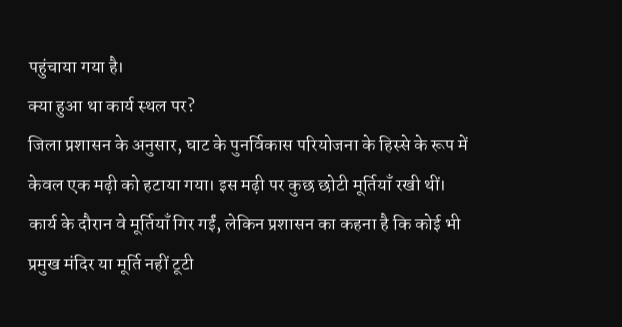पहुंचाया गया है।
क्या हुआ था कार्य स्थल पर?
जिला प्रशासन के अनुसार, घाट के पुनर्विकास परियोजना के हिस्से के रूप में केवल एक मढ़ी को हटाया गया। इस मढ़ी पर कुछ छोटी मूर्तियाँ रखी थीं। कार्य के दौरान वे मूर्तियाँ गिर गईं, लेकिन प्रशासन का कहना है कि कोई भी प्रमुख मंदिर या मूर्ति नहीं टूटी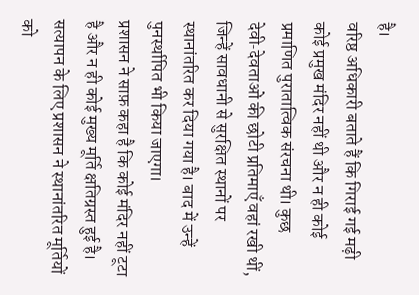है।
वरिष्ठ अधिकारी बताते हैं कि गिराई गई मढ़ी कोई प्रमुख मंदिर नहीं थी और न ही कोई प्रमाणित पुरातात्विक संरचना थी। कुछ देवी‑देवताओं की छोटी प्रतिमाएँ वहां रखी थीं, जिन्हें सावधानी से सुरक्षित स्थानों पर स्थानांतरित कर दिया गया है। बाद में उन्हें पुनर्स्थापित भी किया जाएगा।
प्रशासन ने साफ़ कहा है कि कोई मंदिर नहीं टूटा है और न ही कोई मुख्य मूर्ति क्षतिग्रस्त हुई है। सत्यापन के लिए प्रशासन ने स्थानांतरित मूर्तियों को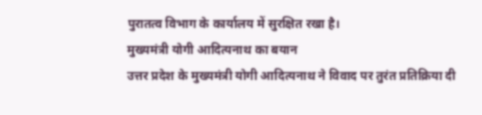पुरातत्व विभाग के कार्यालय में सुरक्षित रखा है।
मुख्यमंत्री योगी आदित्यनाथ का बयान
उत्तर प्रदेश के मुख्यमंत्री योगी आदित्यनाथ ने विवाद पर तुरंत प्रतिक्रिया दी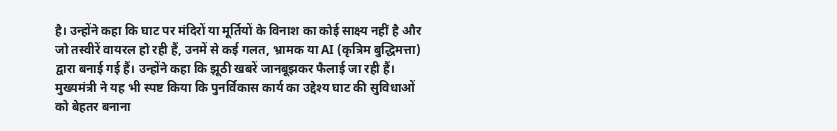है। उन्होंने कहा कि घाट पर मंदिरों या मूर्तियों के विनाश का कोई साक्ष्य नहीं है और जो तस्वीरें वायरल हो रही हैं, उनमें से कई गलत, भ्रामक या AI (कृत्रिम बुद्धिमत्ता) द्वारा बनाई गई हैं। उन्होंने कहा कि झूठी खबरें जानबूझकर फैलाई जा रही हैं।
मुख्यमंत्री ने यह भी स्पष्ट किया कि पुनर्विकास कार्य का उद्देश्य घाट की सुविधाओं को बेहतर बनाना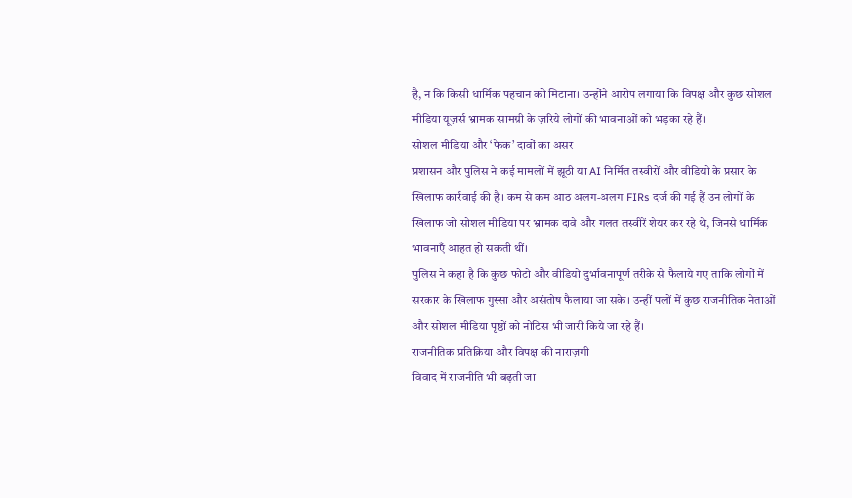है, न कि किसी धार्मिक पहचान को मिटाना। उन्होंने आरोप लगाया कि विपक्ष और कुछ सोशल मीडिया यूज़र्स भ्रामक सामग्री के ज़रिये लोगों की भावनाओं को भड़का रहे हैं।
सोशल मीडिया और ‘फेक’ दावों का असर
प्रशासन और पुलिस ने कई मामलों में झूठी या AI निर्मित तस्वीरों और वीडियो के प्रसार के खिलाफ कार्रवाई की है। कम से कम आठ अलग‑अलग FIRs दर्ज की गई हैं उन लोगों के खिलाफ जो सोशल मीडिया पर भ्रामक दावे और गलत तस्वीरें शेयर कर रहे थे, जिनसे धार्मिक भावनाएँ आहत हो सकती थीं।
पुलिस ने कहा है कि कुछ फोटो और वीडियो दुर्भावनापूर्ण तरीके से फैलाये गए ताकि लोगों में सरकार के खिलाफ गुस्सा और असंतोष फैलाया जा सके। उन्हीं पलों में कुछ राजनीतिक नेताओं और सोशल मीडिया पृष्ठों को नोटिस भी जारी किये जा रहे हैं।
राजनीतिक प्रतिक्रिया और विपक्ष की नाराज़गी
विवाद में राजनीति भी बढ़ती जा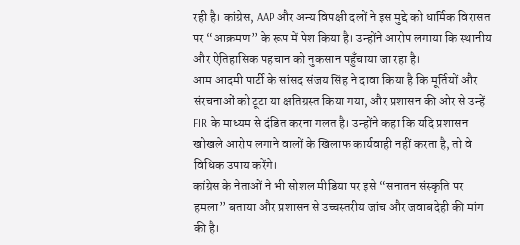रही है। कांग्रेस, AAP और अन्य विपक्षी दलों ने इस मुद्दे को धार्मिक विरासत पर “आक्रमण” के रूप में पेश किया है। उन्होंने आरोप लगाया कि स्थानीय और ऐतिहासिक पहचान को नुकसान पहुँचाया जा रहा है।
आम आदमी पार्टी के सांसद संजय सिंह ने दावा किया है कि मूर्तियों और संरचनाओं को टूटा या क्षतिग्रस्त किया गया, और प्रशासन की ओर से उन्हें FIR के माध्यम से दंडित करना गलत है। उन्होंने कहा कि यदि प्रशासन खोखले आरोप लगाने वालों के खिलाफ कार्यवाही नहीं करता है, तो वे विधिक उपाय करेंगे।
कांग्रेस के नेताओं ने भी सोशल मीडिया पर इसे “सनातन संस्कृति पर हमला” बताया और प्रशासन से उच्चस्तरीय जांच और जवाबदेही की मांग की है।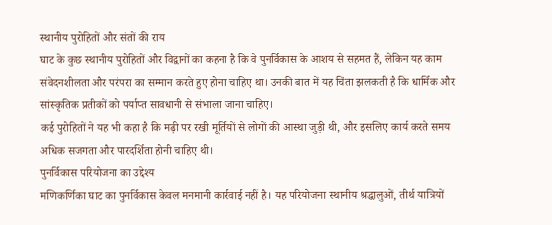स्थानीय पुरोहितों और संतों की राय
घाट के कुछ स्थानीय पुरोहितों और विद्वानों का कहना है कि वे पुनर्विकास के आशय से सहमत हैं, लेकिन यह काम संवेदनशीलता और परंपरा का सम्मान करते हुए होना चाहिए था। उनकी बात में यह चिंता झलकती है कि धार्मिक और सांस्कृतिक प्रतीकों को पर्याप्त सावधानी से संभाला जाना चाहिए।
कई पुरोहितों ने यह भी कहा है कि मढ़ी पर रखी मूर्तियों से लोगों की आस्था जुड़ी थी, और इसलिए कार्य करते समय अधिक सजगता और पारदर्शिता होनी चाहिए थी।
पुनर्विकास परियोजना का उद्देश्य
मणिकर्णिका घाट का पुनर्विकास केवल मनमानी कार्रवाई नहीं है। यह परियोजना स्थानीय श्रद्धालुओं, तीर्थ यात्रियों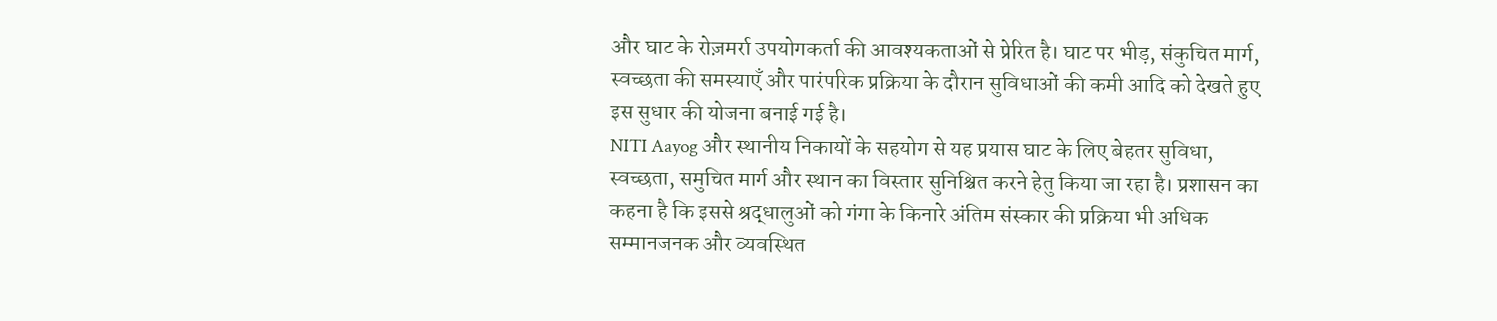और घाट के रोज़मर्रा उपयोगकर्ता की आवश्यकताओं से प्रेरित है। घाट पर भीड़, संकुचित मार्ग, स्वच्छता की समस्याएँ और पारंपरिक प्रक्रिया के दौरान सुविधाओं की कमी आदि को देखते हुए इस सुधार की योजना बनाई गई है।
NITI Aayog और स्थानीय निकायों के सहयोग से यह प्रयास घाट के लिए बेहतर सुविधा, स्वच्छता, समुचित मार्ग और स्थान का विस्तार सुनिश्चित करने हेतु किया जा रहा है। प्रशासन का कहना है कि इससे श्रद्धालुओं को गंगा के किनारे अंतिम संस्कार की प्रक्रिया भी अधिक सम्मानजनक और व्यवस्थित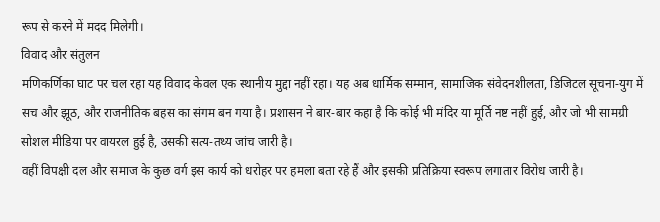रूप से करने में मदद मिलेगी।
विवाद और संतुलन
मणिकर्णिका घाट पर चल रहा यह विवाद केवल एक स्थानीय मुद्दा नहीं रहा। यह अब धार्मिक सम्मान, सामाजिक संवेदनशीलता, डिजिटल सूचना‑युग में सच और झूठ, और राजनीतिक बहस का संगम बन गया है। प्रशासन ने बार‑बार कहा है कि कोई भी मंदिर या मूर्ति नष्ट नहीं हुई, और जो भी सामग्री सोशल मीडिया पर वायरल हुई है, उसकी सत्य‑तथ्य जांच जारी है।
वहीं विपक्षी दल और समाज के कुछ वर्ग इस कार्य को धरोहर पर हमला बता रहे हैं और इसकी प्रतिक्रिया स्वरूप लगातार विरोध जारी है।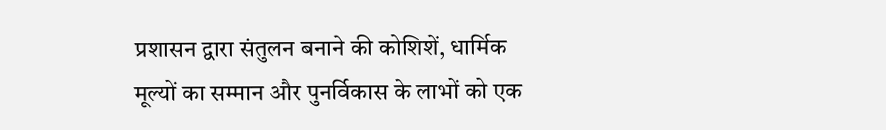प्रशासन द्वारा संतुलन बनाने की कोशिशें, धार्मिक मूल्यों का सम्मान और पुनर्विकास के लाभों को एक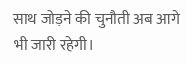साथ जोड़ने की चुनौती अब आगे भी जारी रहेगी।